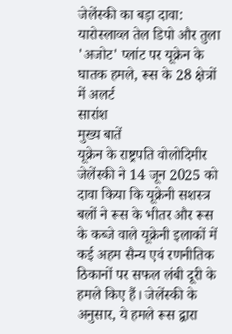जेलेंस्की का बड़ा दावा: यारोस्लाव्ल तेल डिपो और तुला 'अजोट' प्लांट पर यूक्रेन के घातक हमले, रूस के 28 क्षेत्रों में अलर्ट
सारांश
मुख्य बातें
यूक्रेन के राष्ट्रपति वोलोदिमीर जेलेंस्की ने 14 जून 2025 को दावा किया कि यूक्रेनी सशस्त्र बलों ने रूस के भीतर और रूस के कब्जे वाले यूक्रेनी इलाकों में कई अहम सैन्य एवं रणनीतिक ठिकानों पर सफल लंबी दूरी के हमले किए हैं। जेलेंस्की के अनुसार, ये हमले रूस द्वारा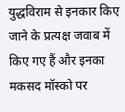युद्धविराम से इनकार किए जाने के प्रत्यक्ष जवाब में किए गए हैं और इनका मकसद मॉस्को पर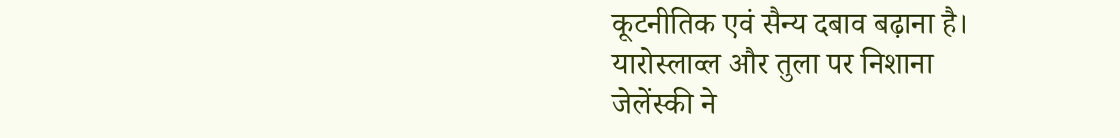कूटनीतिक एवं सैन्य दबाव बढ़ाना है।
यारोस्लाव्ल और तुला पर निशाना
जेलेंस्की ने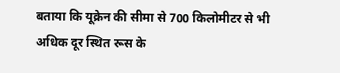बताया कि यूक्रेन की सीमा से 700 किलोमीटर से भी अधिक दूर स्थित रूस के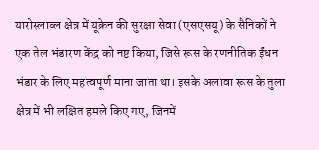यारोस्लाव्ल क्षेत्र में यूक्रेन की सुरक्षा सेवा (एसएसयू) के सैनिकों ने एक तेल भंडारण केंद्र को नष्ट किया, जिसे रूस के रणनीतिक ईंधन भंडार के लिए महत्वपूर्ण माना जाता था। इसके अलावा रूस के तुला क्षेत्र में भी लक्षित हमले किए गए, जिनमें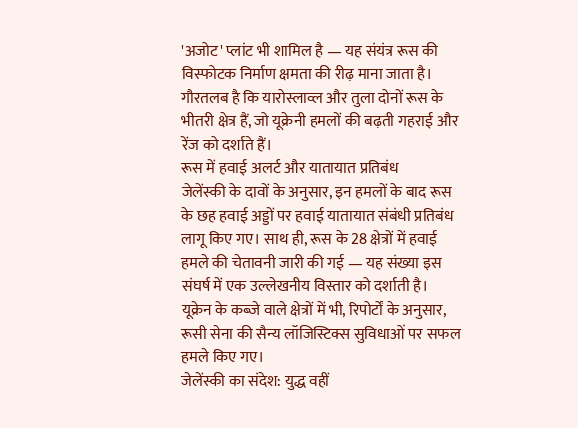'अजोट' प्लांट भी शामिल है — यह संयंत्र रूस की विस्फोटक निर्माण क्षमता की रीढ़ माना जाता है।
गौरतलब है कि यारोस्लाव्ल और तुला दोनों रूस के भीतरी क्षेत्र हैं, जो यूक्रेनी हमलों की बढ़ती गहराई और रेंज को दर्शाते हैं।
रूस में हवाई अलर्ट और यातायात प्रतिबंध
जेलेंस्की के दावों के अनुसार, इन हमलों के बाद रूस के छह हवाई अड्डों पर हवाई यातायात संबंधी प्रतिबंध लागू किए गए। साथ ही, रूस के 28 क्षेत्रों में हवाई हमले की चेतावनी जारी की गई — यह संख्या इस संघर्ष में एक उल्लेखनीय विस्तार को दर्शाती है।
यूक्रेन के कब्जे वाले क्षेत्रों में भी, रिपोर्टों के अनुसार, रूसी सेना की सैन्य लॉजिस्टिक्स सुविधाओं पर सफल हमले किए गए।
जेलेंस्की का संदेश: युद्ध वहीं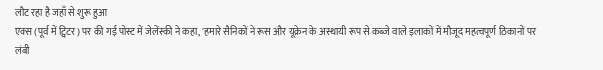लौट रहा है जहाँ से शुरू हुआ
एक्स (पूर्व में ट्विटर) पर की गई पोस्ट में जेलेंस्की ने कहा, 'हमारे सैनिकों ने रूस और यूक्रेन के अस्थायी रूप से कब्जे वाले इलाकों में मौजूद महत्वपूर्ण ठिकानों पर लंबी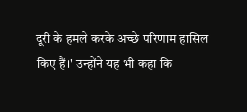दूरी के हमले करके अच्छे परिणाम हासिल किए हैं।' उन्होंने यह भी कहा कि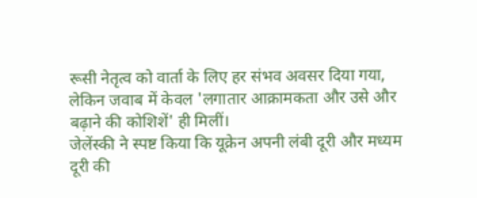रूसी नेतृत्व को वार्ता के लिए हर संभव अवसर दिया गया, लेकिन जवाब में केवल 'लगातार आक्रामकता और उसे और बढ़ाने की कोशिशें' ही मिलीं।
जेलेंस्की ने स्पष्ट किया कि यूक्रेन अपनी लंबी दूरी और मध्यम दूरी की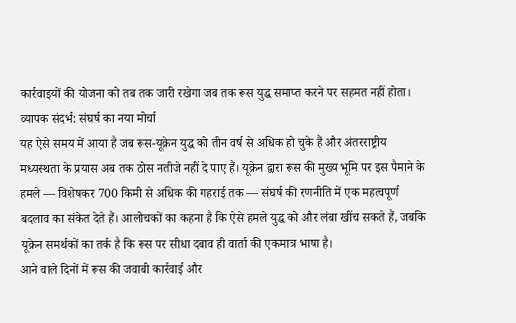कार्रवाइयों की योजना को तब तक जारी रखेगा जब तक रूस युद्ध समाप्त करने पर सहमत नहीं होता।
व्यापक संदर्भ: संघर्ष का नया मोर्चा
यह ऐसे समय में आया है जब रूस-यूक्रेन युद्ध को तीन वर्ष से अधिक हो चुके हैं और अंतरराष्ट्रीय मध्यस्थता के प्रयास अब तक ठोस नतीजे नहीं दे पाए हैं। यूक्रेन द्वारा रूस की मुख्य भूमि पर इस पैमाने के हमले — विशेषकर 700 किमी से अधिक की गहराई तक — संघर्ष की रणनीति में एक महत्वपूर्ण बदलाव का संकेत देते हैं। आलोचकों का कहना है कि ऐसे हमले युद्ध को और लंबा खींच सकते हैं, जबकि यूक्रेन समर्थकों का तर्क है कि रूस पर सीधा दबाव ही वार्ता की एकमात्र भाषा है।
आने वाले दिनों में रूस की जवाबी कार्रवाई और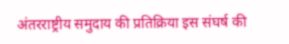अंतरराष्ट्रीय समुदाय की प्रतिक्रिया इस संघर्ष की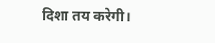दिशा तय करेगी।